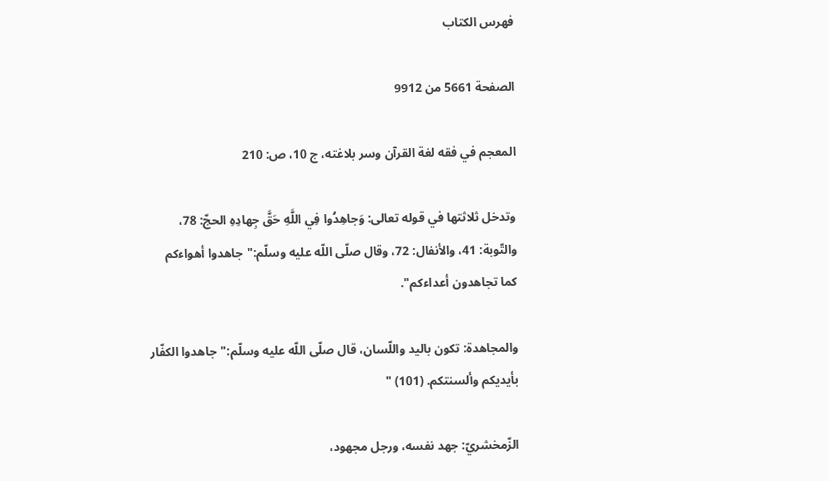فهرس الكتاب

الصفحة 5661 من 9912

المعجم في فقه لغة القرآن وسر بلاغته، ج 10، ص: 210

وتدخل ثلاثتها في قوله تعالى: وَجاهِدُوا فِي اللَّهِ حَقَّ جِهادِهِ الحجّ: 78، والتّوبة: 41، والأنفال: 72، وقال صلّى اللّه عليه وسلّم:"جاهدوا أهواءكم كما تجاهدون أعداءكم".

والمجاهدة: تكون باليد واللّسان، قال صلّى اللّه عليه وسلّم:"جاهدوا الكفّار بأيديكم وألسنتكم. (101) "

الزّمخشريّ: جهد نفسه، ورجل مجهود،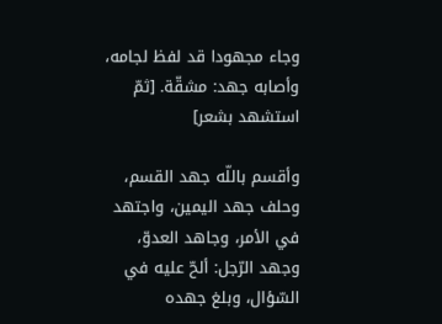وجاء مجهودا قد لفظ لجامه، وأصابه جهد: مشقّة. [ثمّ استشهد بشعر]

وأقسم باللّه جهد القسم، وحلف جهد اليمين، واجتهد في الأمر، وجاهد العدوّ، وجهد الرّجل: ألحّ عليه في السّؤال، وبلغ جهده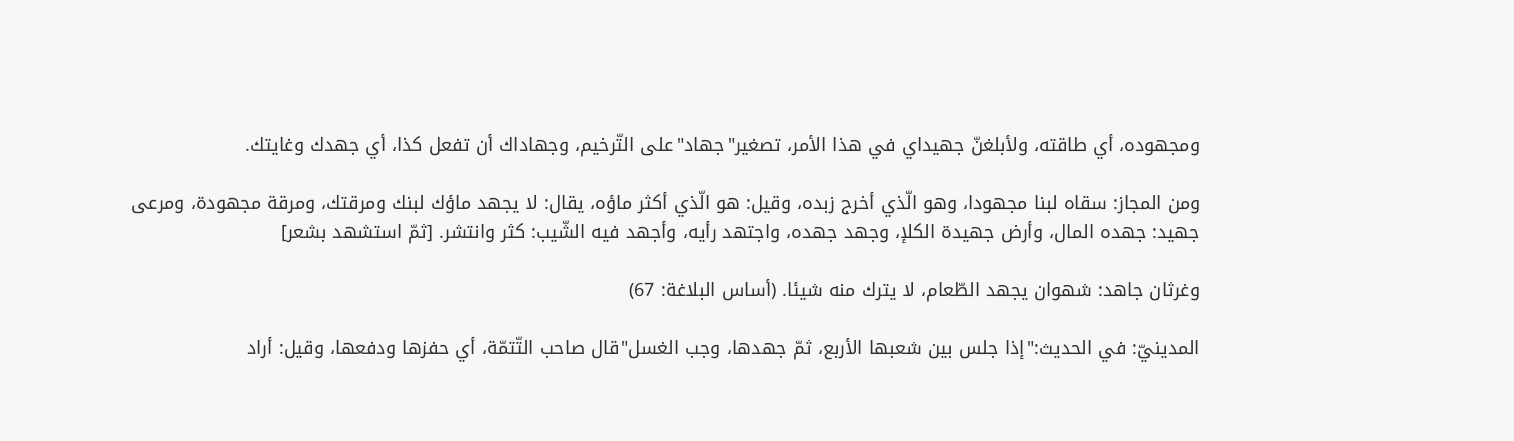ومجهوده، أي طاقته، ولأبلغنّ جهيداي في هذا الأمر، تصغير"جهاد"على التّرخيم، وجهاداك أن تفعل كذا، أي جهدك وغايتك.

ومن المجاز: سقاه لبنا مجهودا، وهو الّذي أخرج زبده، وقيل: هو الّذي أكثر ماؤه، يقال: لا يجهد ماؤك لبنك ومرقتك، ومرقة مجهودة، ومرعى جهيد: جهده المال، وأرض جهيدة الكلإ، وجهد جهده، واجتهد رأيه، وأجهد فيه الشّيب: كثر وانتشر. [ثمّ استشهد بشعر]

وغرثان جاهد: شهوان يجهد الطّعام، لا يترك منه شيئا. (أساس البلاغة: 67)

المدينيّ: في الحديث:"إذا جلس بين شعبها الأربع، ثمّ جهدها، وجب الغسل"قال صاحب التّتمّة، أي حفزها ودفعها، وقيل: أراد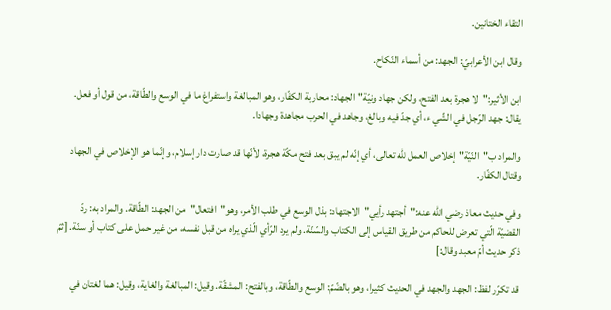التقاء الختانين.

وقال ابن الأعرابيّ: الجهد: من أسماء النّكاح.

ابن الأثير:"لا هجرة بعد الفتح، ولكن جهاد ونيّة"الجهاد: محاربة الكفّار، وهو المبالغة واستفراغ ما في الوسع والطّاقة، من قول أو فعل. يقال: جهد الرّجل في الشّي ء، أي جدّ فيه وبالغ، وجاهد في الحرب مجاهدة وجهادا.

والمراد ب"النّيّة"إخلاص العمل للّه تعالى، أي إنّه لم يبق بعد فتح مكّة هجرة، لأنّها قد صارت دار إسلام، وإنّما هو الإخلاص في الجهاد وقتال الكفّار.

وفي حديث معاذ رضي اللّه عنه:"أجتهد رأيي"الاجتهاد: بذل الوسع في طلب الأمر، وهو"افتعال"من الجهد: الطّاقة. والمراد به: ردّ القضيّة الّتي تعرض للحاكم من طريق القياس إلى الكتاب والسّنّة. ولم يرد الرّأي الّذي يراه من قبل نفسه، من غير حمل على كتاب أو سنّة. [ثمّ ذكر حديث أمّ معبد وقال:]

قد تكرّر لفظ: الجهد والجهد في الحديث كثيرا، وهو بالضّمّ: الوسع والطّاقة، وبالفتح: المشقّة. وقيل: المبالغة والغاية، وقيل: هما لغتان في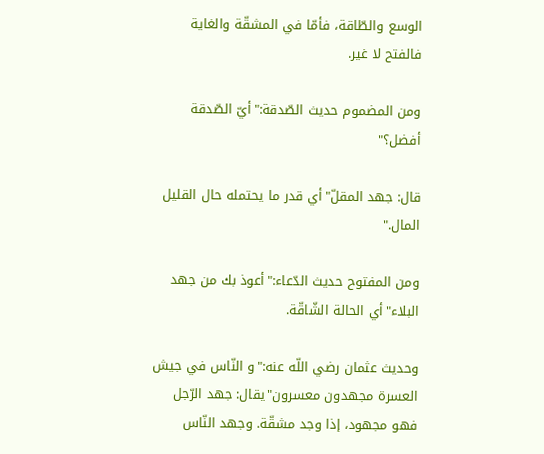الوسع والطّاقة، فأمّا في المشقّة والغاية فالفتح لا غير.

ومن المضموم حديث الصّدقة:"أيّ الصّدقة أفضل؟"

قال: جهد المقلّ"أي قدر ما يحتمله حال القليل المال."

ومن المفتوح حديث الدّعاء:"أعوذ بك من جهد البلاء"أي الحالة الشّاقّة.

وحديث عثمان رضي اللّه عنه:"و النّاس في جيش العسرة مجهدون معسرون"يقال: جهد الرّجل فهو مجهود، إذا وجد مشقّة. وجهد النّاس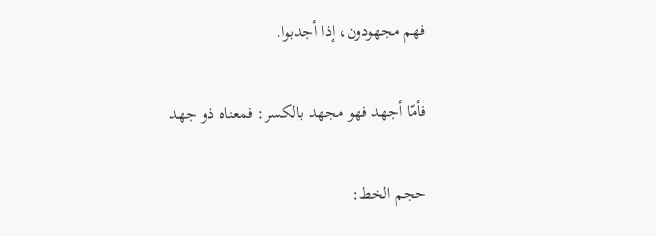فهم مجهودون، إذا أجدبوا.

فأمّا أجهد فهو مجهد بالكسر: فمعناه ذو جهد

حجم الخط: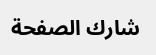شارك الصفحة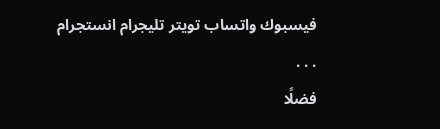فيسبوك واتساب تويتر تليجرام انستجرام
. . .
فضلًا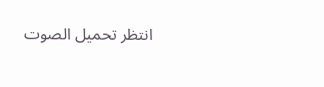انتظر تحميل الصوت